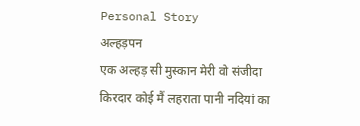Personal Story
अल्हड़पन
एक अल्हड़ सी मुस्कान मेरी वो संजीदा किरदार कोई मैं लहराता पानी नदियां का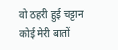वो ठहरी हुई चट्टान कोई मेरी बातों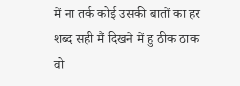में ना तर्क कोई उसकी बातों का हर शब्द सही मैं दिखने में हु ठीक ठाक वो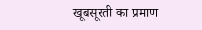खूबसूरती का प्रमाण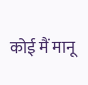कोई मैं मानू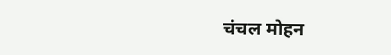चंचल मोहन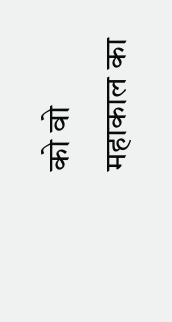को वो महाकाल का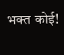भक्त कोई!